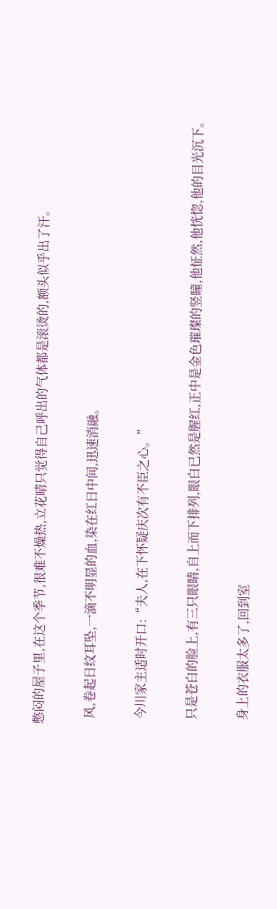憋闷的屋子里,在这个季节,很难不燥热,立花晴只觉得自己呼出的气体都是滚烫的,额头似乎出了汗。

  风,卷起日纹耳坠,一滴不明显的血,染在红日中间,迅速消融。

  今川家主适时开口:“夫人,在下怀疑庆次有不臣之心。”

  只是苍白的脸上,有三只眼睛,自上而下排列,眼白已然是腥红,正中是金色璀璨的竖瞳,他怔然,他恍惚,他的目光沉下。

  身上的衣服太多了,回到室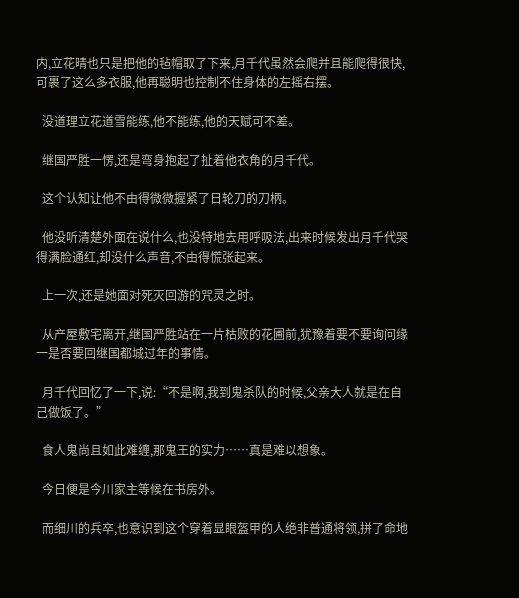内,立花晴也只是把他的毡帽取了下来,月千代虽然会爬并且能爬得很快,可裹了这么多衣服,他再聪明也控制不住身体的左摇右摆。

  没道理立花道雪能练,他不能练,他的天赋可不差。

  继国严胜一愣,还是弯身抱起了扯着他衣角的月千代。

  这个认知让他不由得微微握紧了日轮刀的刀柄。

  他没听清楚外面在说什么,也没特地去用呼吸法,出来时候发出月千代哭得满脸通红,却没什么声音,不由得慌张起来。

  上一次,还是她面对死灭回游的咒灵之时。

  从产屋敷宅离开,继国严胜站在一片枯败的花圃前,犹豫着要不要询问缘一是否要回继国都城过年的事情。

  月千代回忆了一下,说:“不是啊,我到鬼杀队的时候,父亲大人就是在自己做饭了。”

  食人鬼尚且如此难缠,那鬼王的实力……真是难以想象。

  今日便是今川家主等候在书房外。

  而细川的兵卒,也意识到这个穿着显眼盔甲的人绝非普通将领,拼了命地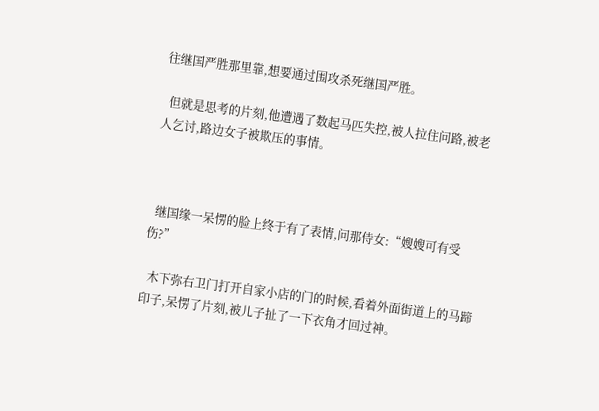往继国严胜那里靠,想要通过围攻杀死继国严胜。

  但就是思考的片刻,他遭遇了数起马匹失控,被人拉住问路,被老人乞讨,路边女子被欺压的事情。



  继国缘一呆愣的脸上终于有了表情,问那侍女:“嫂嫂可有受伤?”

  木下弥右卫门打开自家小店的门的时候,看着外面街道上的马蹄印子,呆愣了片刻,被儿子扯了一下衣角才回过神。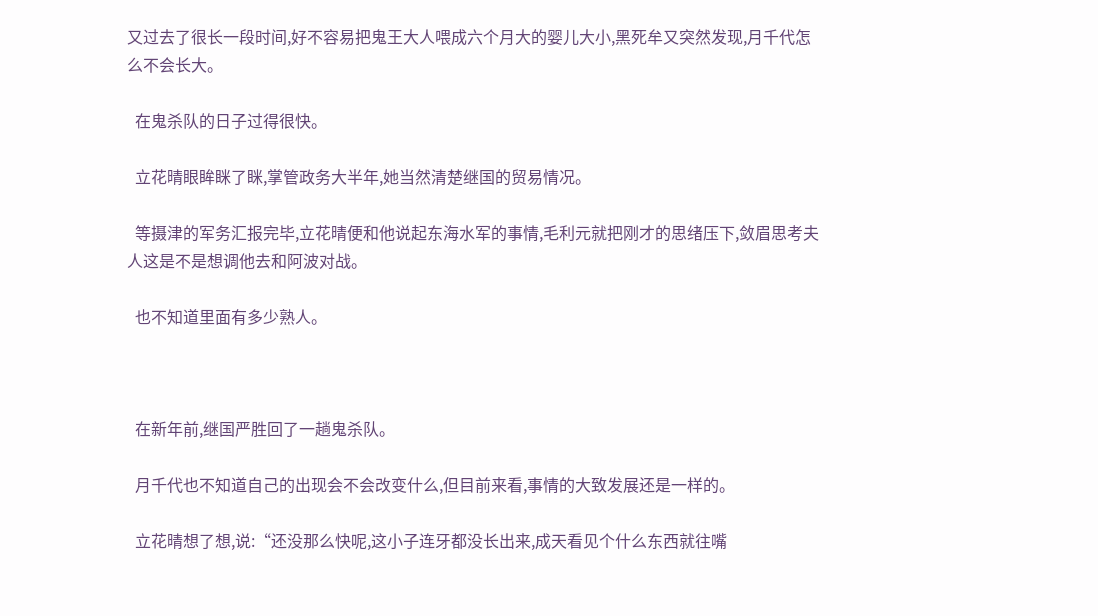又过去了很长一段时间,好不容易把鬼王大人喂成六个月大的婴儿大小,黑死牟又突然发现,月千代怎么不会长大。

  在鬼杀队的日子过得很快。

  立花晴眼眸眯了眯,掌管政务大半年,她当然清楚继国的贸易情况。

  等摄津的军务汇报完毕,立花晴便和他说起东海水军的事情,毛利元就把刚才的思绪压下,敛眉思考夫人这是不是想调他去和阿波对战。

  也不知道里面有多少熟人。



  在新年前,继国严胜回了一趟鬼杀队。

  月千代也不知道自己的出现会不会改变什么,但目前来看,事情的大致发展还是一样的。

  立花晴想了想,说:“还没那么快呢,这小子连牙都没长出来,成天看见个什么东西就往嘴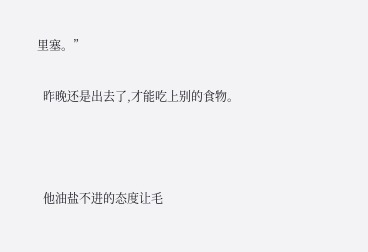里塞。”

  昨晚还是出去了,才能吃上别的食物。



  他油盐不进的态度让毛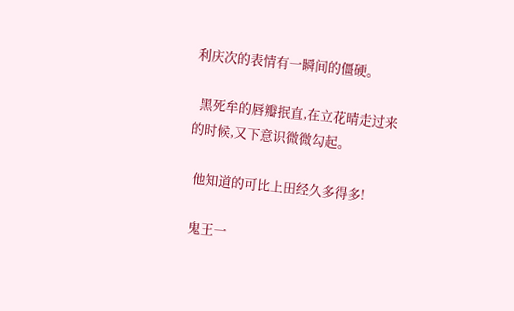利庆次的表情有一瞬间的僵硬。

  黑死牟的唇瓣抿直,在立花晴走过来的时候,又下意识微微勾起。

  他知道的可比上田经久多得多!

  鬼王一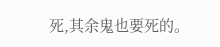死,其余鬼也要死的。